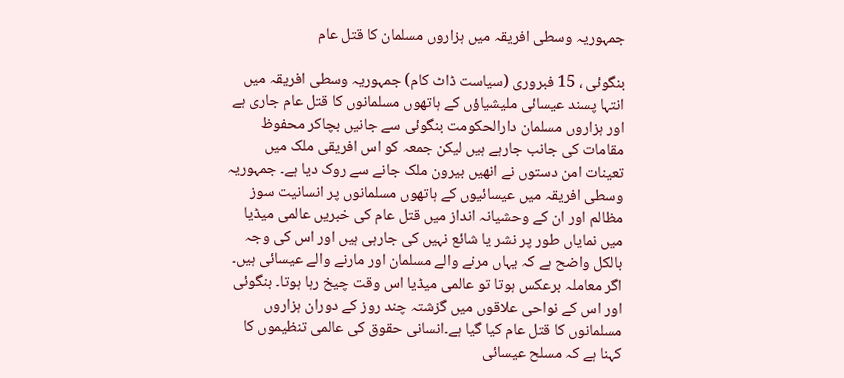جمہوریہ وسطی افریقہ میں ہزاروں مسلمان کا قتل عام

بنگوئی ، 15 فبروری (سیاست ڈاٹ کام) جمہوریہ وسطی افریقہ میں انتہا پسند عیسائی ملیشیاؤں کے ہاتھوں مسلمانوں کا قتل عام جاری ہے اور ہزاروں مسلمان دارالحکومت بنگوئی سے جانیں بچاکر محفوظ مقامات کی جانب جارہے ہیں لیکن جمعہ کو اس افریقی ملک میں تعینات امن دستوں نے انھیں بیرون ملک جانے سے روک دیا ہے۔ جمہوریہ وسطی افریقہ میں عیسائیوں کے ہاتھوں مسلمانوں پر انسانیت سوز مظالم اور ان کے وحشیانہ انداز میں قتل عام کی خبریں عالمی میڈیا میں نمایاں طور پر نشر یا شائع نہیں کی جارہی ہیں اور اس کی وجہ بالکل واضح ہے کہ یہاں مرنے والے مسلمان اور مارنے والے عیسائی ہیں۔ اگر معاملہ برعکس ہوتا تو عالمی میڈیا اس وقت چیخ رہا ہوتا۔ بنگوئی اور اس کے نواحی علاقوں میں گزشتہ چند روز کے دوران ہزاروں مسلمانوں کا قتل عام کیا گیا ہے۔انسانی حقوق کی عالمی تنظیموں کا کہنا ہے کہ مسلح عیسائی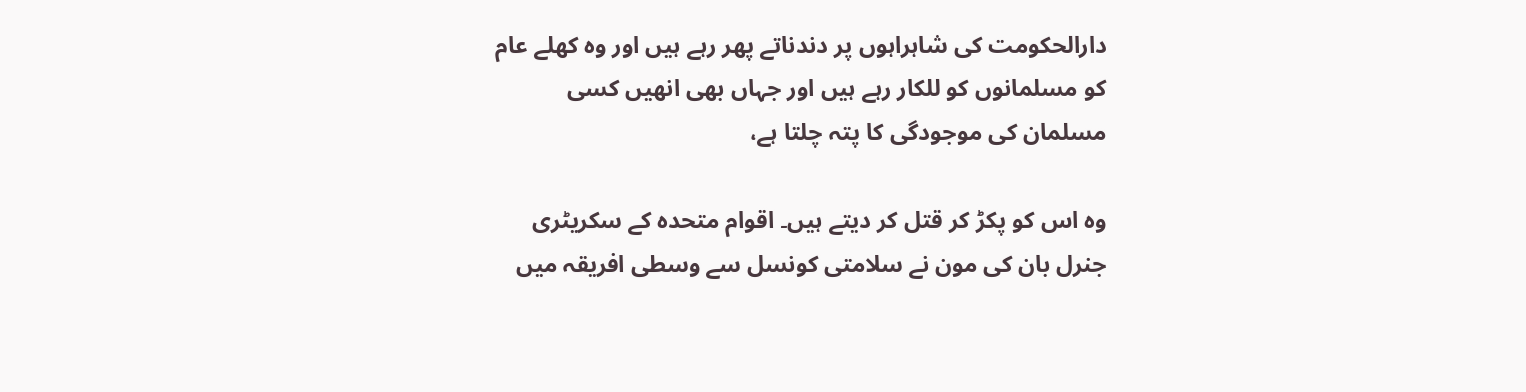دارالحکومت کی شاہراہوں پر دندناتے پھر رہے ہیں اور وہ کھلے عام کو مسلمانوں کو للکار رہے ہیں اور جہاں بھی انھیں کسی مسلمان کی موجودگی کا پتہ چلتا ہے،

وہ اس کو پکڑ کر قتل کر دیتے ہیں۔ اقوام متحدہ کے سکریٹری جنرل بان کی مون نے سلامتی کونسل سے وسطی افریقہ میں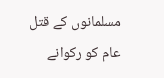مسلمانوں کے قتل عام کو رکوانے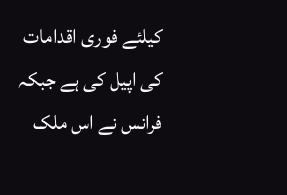کیلئے فوری اقدامات کی اپیل کی ہے جبکہ فرانس نے اس ملک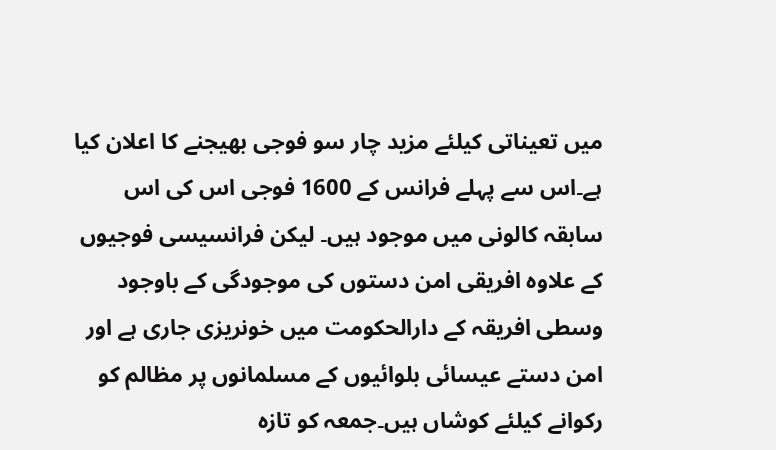میں تعیناتی کیلئے مزید چار سو فوجی بھیجنے کا اعلان کیا ہے۔اس سے پہلے فرانس کے 1600 فوجی اس کی اس سابقہ کالونی میں موجود ہیں۔ لیکن فرانسیسی فوجیوں کے علاوہ افریقی امن دستوں کی موجودگی کے باوجود وسطی افریقہ کے دارالحکومت میں خونریزی جاری ہے اور امن دستے عیسائی بلوائیوں کے مسلمانوں پر مظالم کو رکوانے کیلئے کوشاں ہیں۔جمعہ کو تازہ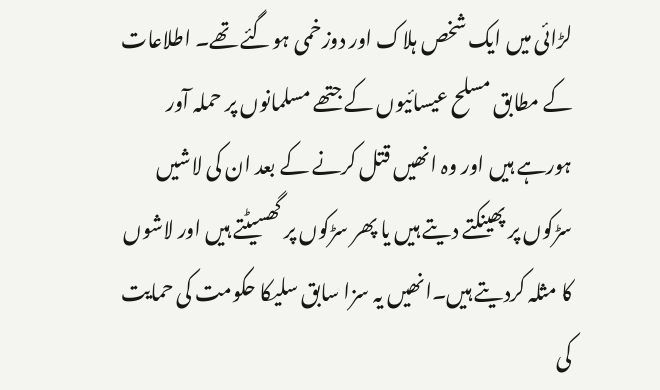لڑائی میں ایک شخص ہلاک اور دوزخمی ہوگئے تھے۔ اطلاعات کے مطابق مسلح عیسائیوں کے جتھے مسلمانوں پر حملہ آور ہورہے ہیں اور وہ انھیں قتل کرنے کے بعد ان کی لاشیں سڑکوں پر پھینکتے دیتے ہیں یا پھر سڑکوں پر گھسیٹتے ہیں اور لاشوں کا مثلہ کردیتے ہیں۔انھیں یہ سزا سابق سلیکا حکومت کی حمایت کی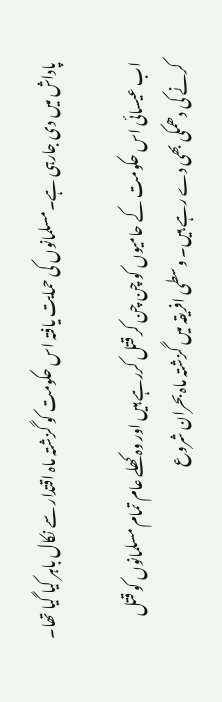پاداش میں دی جارہی ہے۔مسلمانوں کی حمایت یافتہ اس حکومت کو گزشتہ ماہ اقتدار سے نکال باہر کیا گیا تھا۔

اب عیسائی اس حکومت کے حامیوں کو چن چن کر قتل کررہے ہیں اور وہ کھلے عام تمام مسلمانوں کو قتل کرنے کی دھمکی بھی دے رہے ہیں۔ وسطی افریقہ میں گزشتہ ماہ بحران شروع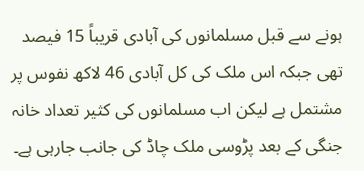ہونے سے قبل مسلمانوں کی آبادی قریباً 15 فیصد تھی جبکہ اس ملک کی کل آبادی 46 لاکھ نفوس پر مشتمل ہے لیکن اب مسلمانوں کی کثیر تعداد خانہ جنگی کے بعد پڑوسی ملک چاڈ کی جانب جارہی ہے۔